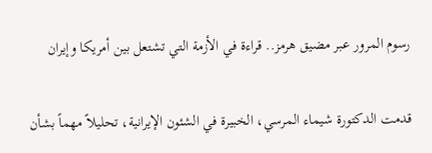رسوم المرور عبر مضيق هرمز.. قراءة في الأزمة التي تشتعل بين أمريكا وإيران

قدمت الدكتورة شيماء المرسي، الخبيرة في الشئون الإيرانية، تحليلاً مهماً بشأن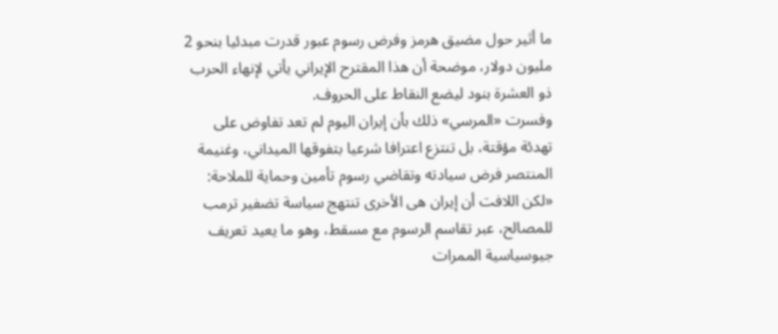ما أثير حول مضيق هرمز وفرض رسوم عبور قدرت مبدئيا بنحو 2 مليون دولار، موضحة أن هذا المقترح الإيراني يأتي لإنهاء الحرب ذو العشرة بنود ليضع النقاط على الحروف.
وفسرت «المرسي» ذلك بأن إيران اليوم لم تعد تفاوض على تهدئة مؤقتة، بل تنتزع اعترافا شرعيا بتفوقها الميداني، وغنيمة المنتصر فرض سيادته وتقاضي رسوم تأمين وحماية للملاحة: «لكن اللافت أن إيران هى الأخرى تنتهج سياسة تضفير ترمب للمصالح، عبر تقاسم الرسوم مع مسقط، وهو ما يعيد تعريف جيوسياسية الممرات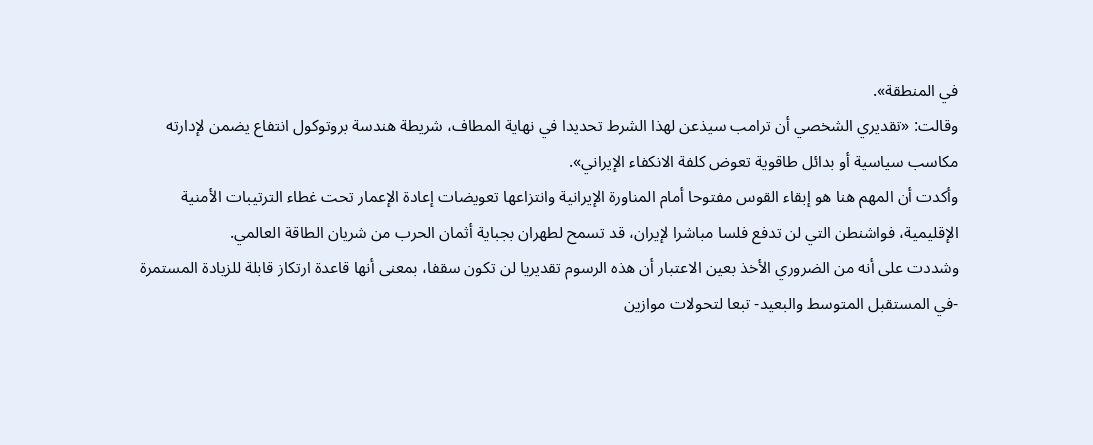في المنطقة».
وقالت: «تقديري الشخصي أن ترامب سيذعن لهذا الشرط تحديدا في نهاية المطاف، شريطة هندسة بروتوكول انتفاع يضمن لإدارته مكاسب سياسية أو بدائل طاقوية تعوض كلفة الانكفاء الإيراني».
وأكدت أن المهم هنا هو إبقاء القوس مفتوحا أمام المناورة الإيرانية وانتزاعها تعويضات إعادة الإعمار تحت غطاء الترتيبات الأمنية الإقليمية، فواشنطن التي لن تدفع فلسا مباشرا لإيران، قد تسمح لطهران بجباية أثمان الحرب من شريان الطاقة العالمي.
وشددت على أنه من الضروري الأخذ بعين الاعتبار أن هذه الرسوم تقديريا لن تكون سقفا، بمعنى أنها قاعدة ارتكاز قابلة للزيادة المستمرة -في المستقبل المتوسط والبعيد- تبعا لتحولات موازين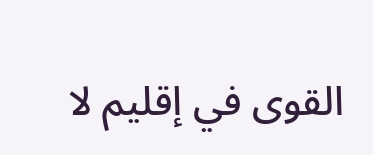القوى في إقليم لا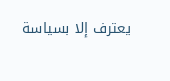يعترف إلا بسياسة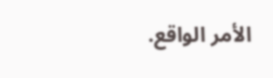الأمر الواقع.